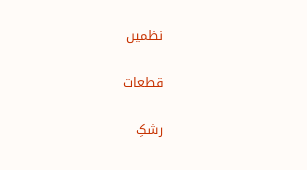نظمیں

قطعات

رشکِ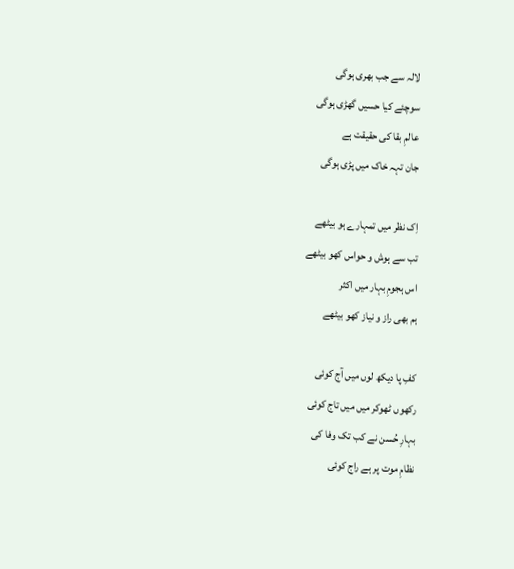لالہ سے جب بھری ہوگی
سوچئے کیا حسیں گھڑی ہوگی
عالمِ بقا کی حقیقت ہے
جان تہہ خاک میں پڑی ہوگی

اِک نظر میں تمہارے ہو بیٹھے
تب سے ہوش و حواس کھو بیٹھے
اس ہجومِ بہار میں اکثر
ہم بھی راز و نیاز کھو بیٹھے

کفِ پا دیکھ لوں میں آج کوئی
رکھوں ٹھوکر میں میں تاج کوئی
بہارِ حُسن نے کب تک وفا کی
نظامِ موت پر ہے راج کوئی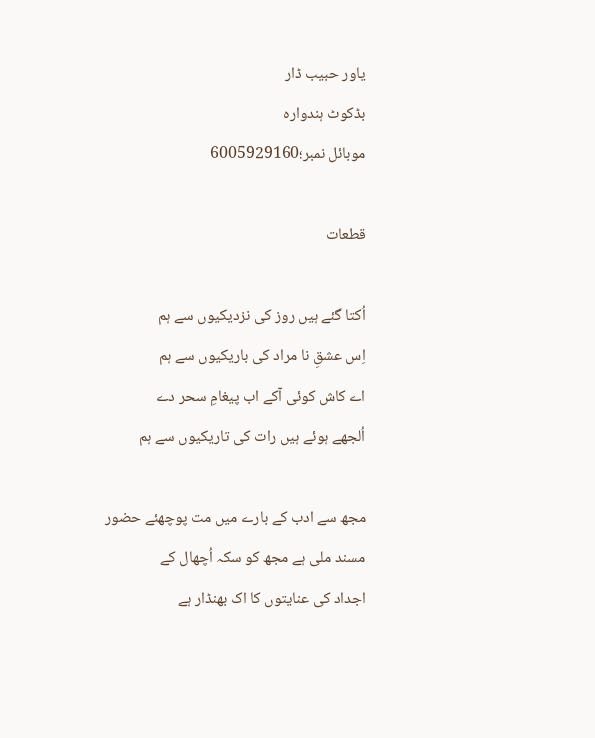یاور حبیب ڈار
بڈکوٹ ہندوارہ
موبائل نمبر؛6005929160

قطعات

اُکتا گئے ہیں روز کی نزدیکیوں سے ہم
اِس عشقِ نا مراد کی باریکیوں سے ہم
اے کاش کوئی آکے اب پیغامِ سحر دے
اُلجھے ہوئے ہیں رات کی تاریکیوں سے ہم

مجھ سے ادب کے بارے میں مت پوچھئے حضور
مسند ملی ہے مجھ کو سکہ اُچھال کے
اجداد کی عنایتوں کا اک بھنڈار ہے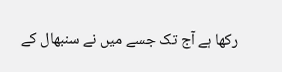رکھا ہے آج تک جسے میں نے سنبھال کے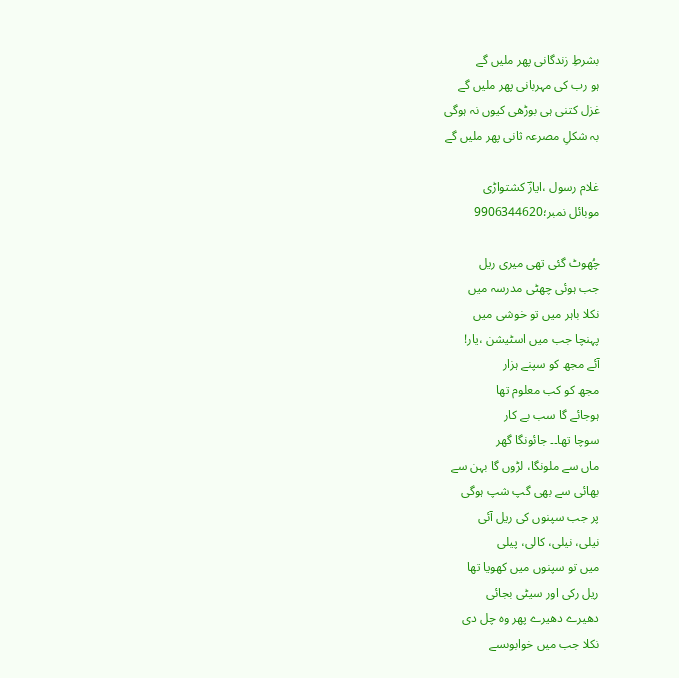بشرطِ زندگانی پھر ملیں گے
ہو رب کی مہربانی پھر ملیں گے
غزل کتنی ہی بوڑھی کیوں نہ ہوگی
بہ شکلِ مصرعہ ثانی پھر ملیں گے

غلام رسول ،ایازؔ کشتواڑی
موبائل نمبر؛9906344620

چُھوٹ گئی تھی میری ریل
جب ہوئی چھٹی مدرسہ میں
نکلا باہر میں تو خوشی میں
پہنچا جب میں اسٹیشن ،یار!
آئے مجھ کو سپنے ہزار
مجھ کو کب معلوم تھا
ہوجائے گا سب بے کار
سوچا تھا۔۔ جائونگا گھر
ماں سے ملونگا، لڑوں گا بہن سے
بھائی سے بھی گپ شپ ہوگی
پر جب سپنوں کی ریل آئی
نیلی، نیلی، کالی، پیلی
میں تو سپنوں میں کھویا تھا
ریل رکی اور سیٹی بجائی
دھیرے دھیرے پھر وہ چل دی
نکلا جب میں خوابوںسے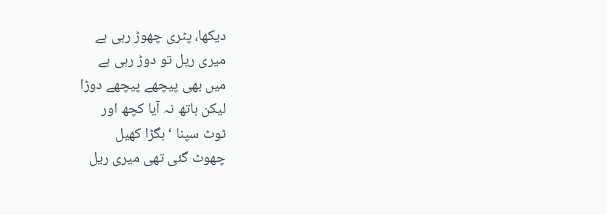دیکھا، پٹری چھوڑ رہی ہے
میری ریل تو دوڑ رہی ہے
میں بھی پیچھے پیچھے دوڑا
لیکن ہاتھ نہ آیا کچھ اور
ٹوٹ سپنا ‘ بگڑا کھیل
چھوٹ گئی تھی میری ریل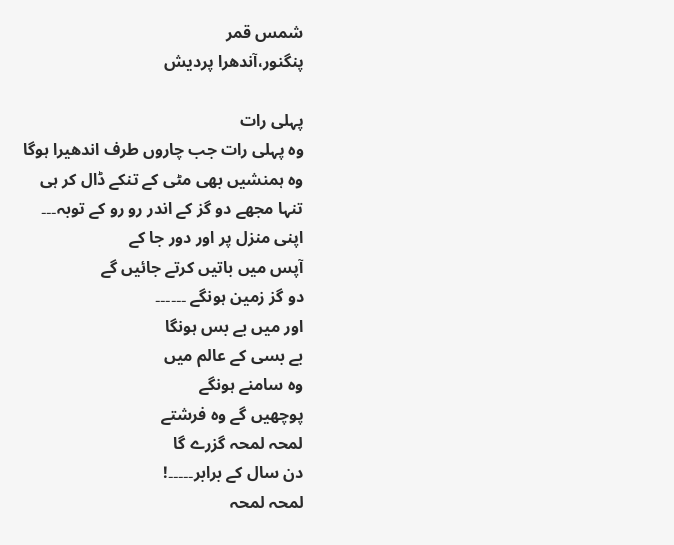شمس قمر
پنگنور،آندھرا پردیش

پہلی رات
وہ پہلی رات جب چاروں طرف اندھیرا ہوگا
وہ ہمنشیں بھی مٹی کے تنکے ڈال کر ہی
تنہا مجھے دو گز کے اندر رو رو کے توبہ۔۔۔
اپنی منزل پر اور دور جا کے
آپس میں باتیں کرتے جائیں گے
دو گز زمین ہونگے ۔۔۔۔۔۔
اور میں بے بس ہونگا
بے بسی کے عالم میں
وہ سامنے ہونگے
پوچھیں گے وہ فرشتے
لمحہ لمحہ گزرے گا
دن سال کے برابر۔۔۔۔۔!
لمحہ لمحہ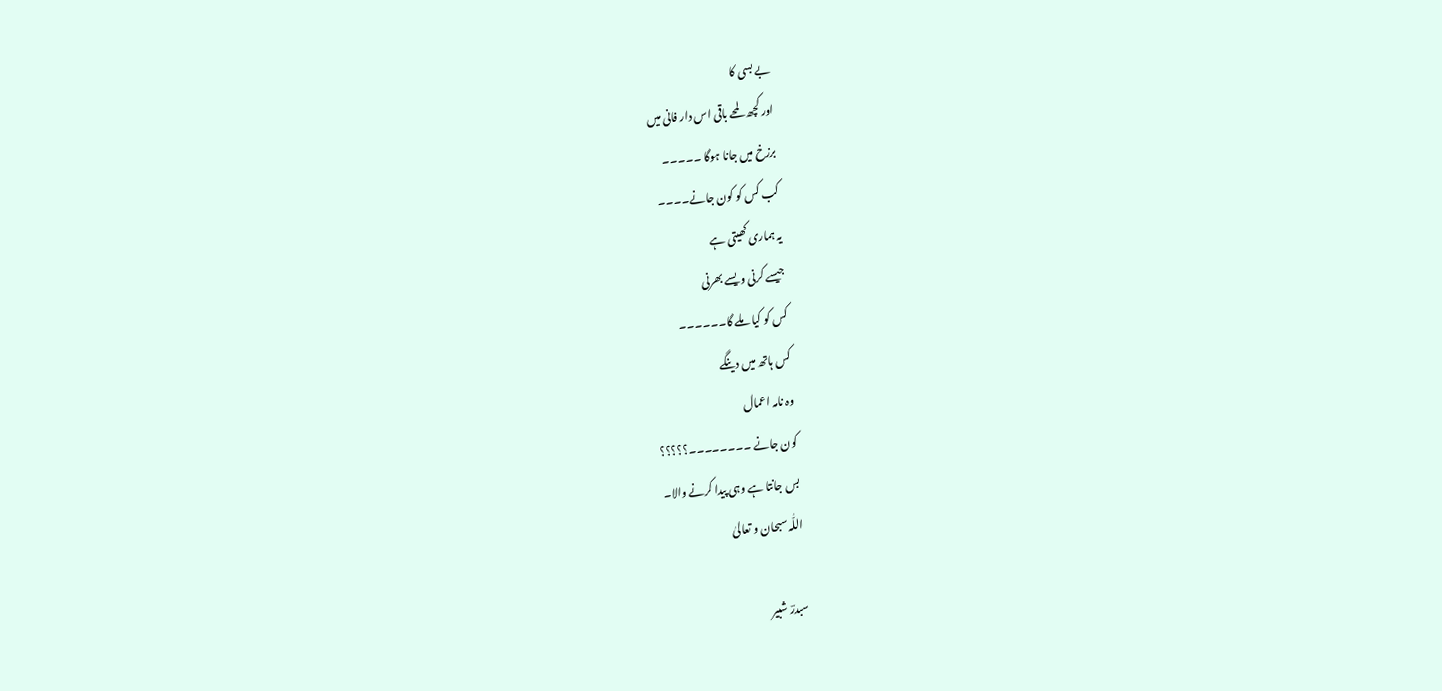بے بسی کا
اور کچھ لمحے باقی اس دار فانی میں
برزخ میں جانا ہوگا ۔۔۔۔۔
کب کس کو کون جانے۔۔۔۔
یہ ہماری کھیتی ہے
جیسے کرنی ویسے بھرنی
کس کو کیا ملے گا۔۔۔۔۔۔
کس ہاتھ میں دینگے
وہ نامہ اعمال
کون جانے ۔۔۔۔۔۔۔۔؟؟؟؟؟
بس جانتا ہے وہی پیدا کرنے والا۔
اللّٰہ سبحان و تعالیٰ

سبدرؔ شبیر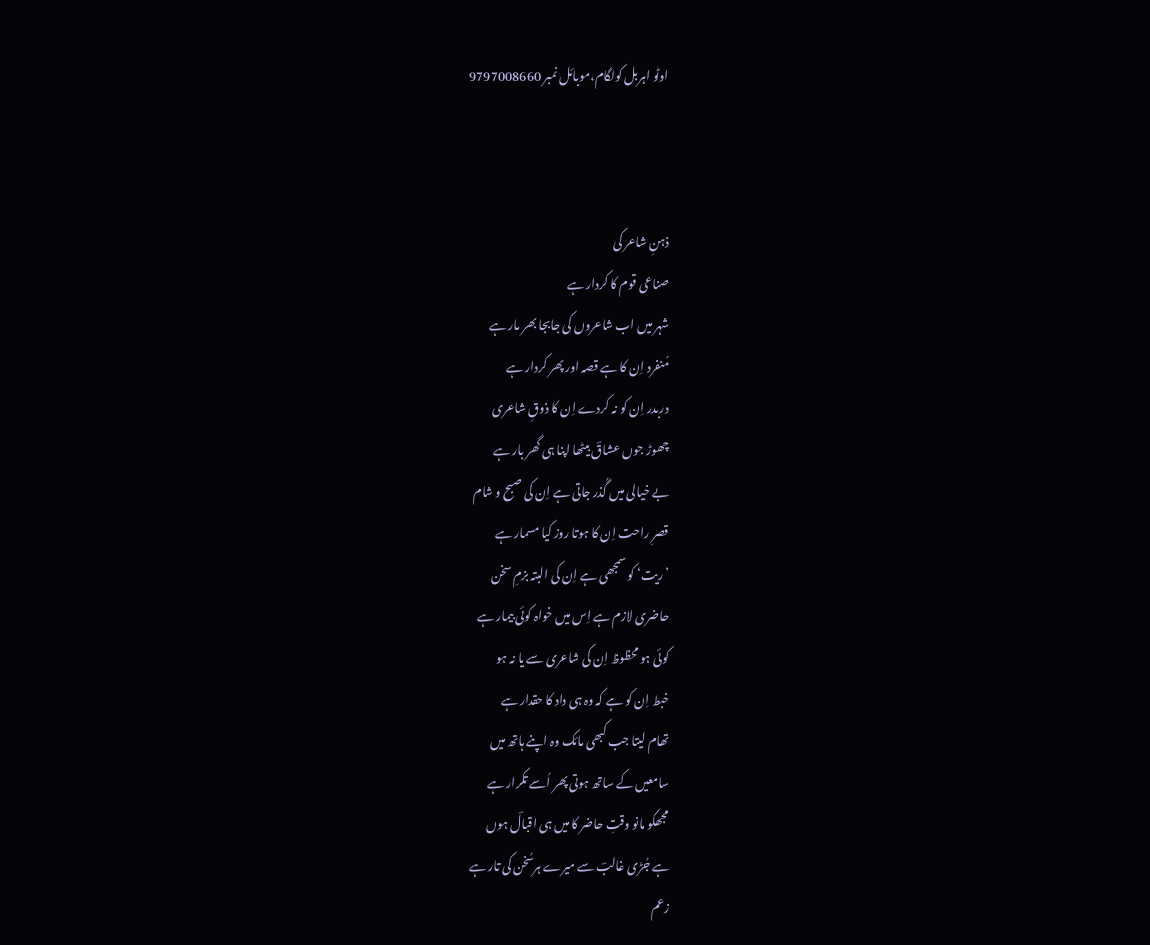اوٹو اہربل کولگام،موبائل نمبر 9797008660



ذہنِ شاعر کی
صناعی قوم کا کردار ہے
شہر میں اب شاعروں کی جابجا بھر مار ہے
مُنفرد اِن کا ہے قصہ اور پھر کردار ہے
دربدر اِن کو نہ کردے اِن کا ذوقِ شاعری
چھوڑ جوں عشاقؔ بیٹھا اپنا ہی گھر بار ہے
بے خیالی میں گُذر جاتی ہے اِن کی صبح و شام
قصرِ راحت اِن کا ہوتا روز کیا مسمار ہے
’ریت‘ کو سمجھی ہے اِن کی البتہ بزمِ سخن
حاضری لازم ہے اِس میں خواہ کوئی بیمار ہے
کوئی ہو محظوظ اِن کی شاعری سے یا نہ ہو
خبط اِن کو ہے کہ وہ ہی داد کا حقدار ہے
تھام لیتا جب کبھی مائک وہ اپنے ہاتھ میں
سامعیں کے ساتھ ہوتی پھر اُسے تکرار ہے
مجھکو مانو وقتِ حاضر کا میں ہی اقبالؔ ہوں
ہے جُڑی غالبؔ سے میرے ہرسُخن کی تار ہے
زعم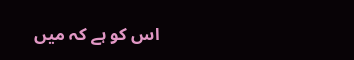اس کو ہے کہ میں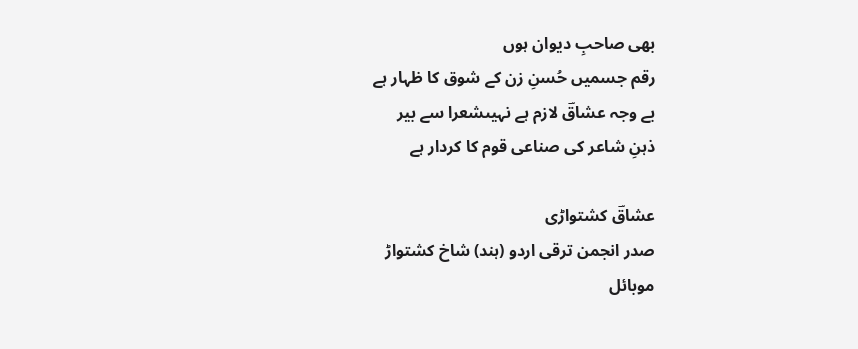بھی صاحبِ دیوان ہوں
رقم جسمیں حُسنِ زن کے شوق کا ظہار ہے
بے وجہ عشاقؔ لازم ہے نہیںشعرا سے بیر
ذہنِ شاعر کی صناعی قوم کا کردار ہے

عشاقؔ کشتواڑی
صدر انجمن ترقی اردو (ہند) شاخ کشتواڑ
موبائل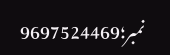نمبر؛9697524469